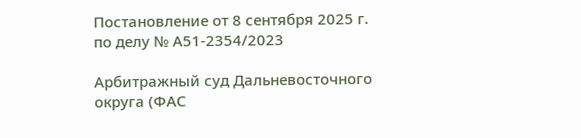Постановление от 8 сентября 2025 г. по делу № А51-2354/2023

Арбитражный суд Дальневосточного округа (ФАС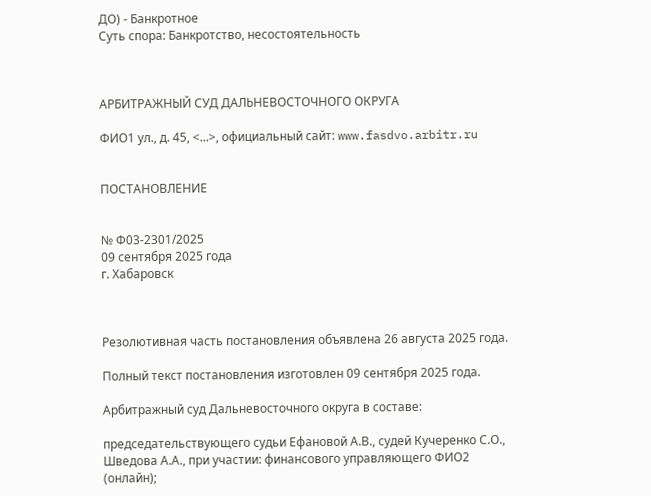ДО) - Банкротное
Суть спора: Банкротство, несостоятельность



АРБИТРАЖНЫЙ СУД ДАЛЬНЕВОСТОЧНОГО ОКРУГА

ФИО1 ул., д. 45, <...>, официальный сайт: www.fasdvo.arbitr.ru


ПОСТАНОВЛЕНИЕ


№ Ф03-2301/2025
09 сентября 2025 года
г. Хабаровск



Резолютивная часть постановления объявлена 26 августа 2025 года.

Полный текст постановления изготовлен 09 сентября 2025 года.

Арбитражный суд Дальневосточного округа в составе:

председательствующего судьи Ефановой А.В., судей Кучеренко С.О., Шведова А.А., при участии: финансового управляющего ФИО2 (онлайн);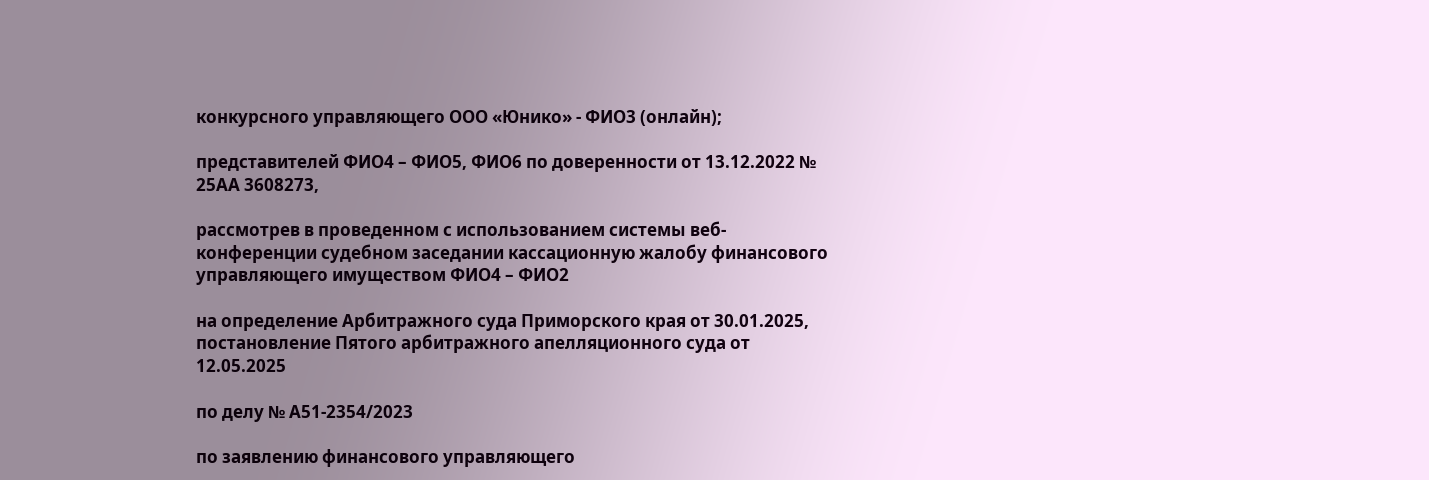конкурсного управляющего ООО «Юнико» - ФИО3 (онлайн);

представителей ФИО4 – ФИО5, ФИО6 по доверенности от 13.12.2022 № 25АА 3608273,

рассмотрев в проведенном с использованием системы веб-конференции судебном заседании кассационную жалобу финансового управляющего имуществом ФИО4 – ФИО2

на определение Арбитражного суда Приморского края от 30.01.2025, постановление Пятого арбитражного апелляционного суда от 12.05.2025

по делу № А51-2354/2023

по заявлению финансового управляющего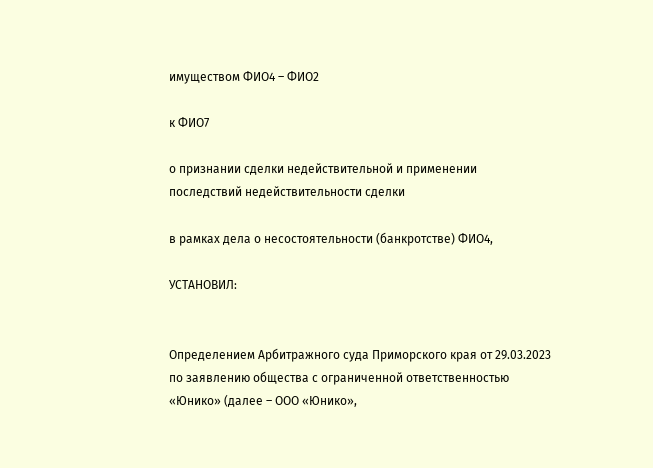имуществом ФИО4 – ФИО2

к ФИО7

о признании сделки недействительной и применении последствий недействительности сделки

в рамках дела о несостоятельности (банкротстве) ФИО4,

УСТАНОВИЛ:


Определением Арбитражного суда Приморского края от 29.03.2023 по заявлению общества с ограниченной ответственностью «Юнико» (далее – ООО «Юнико»,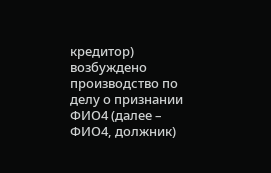кредитор) возбуждено производство по делу о признании ФИО4 (далее – ФИО4, должник)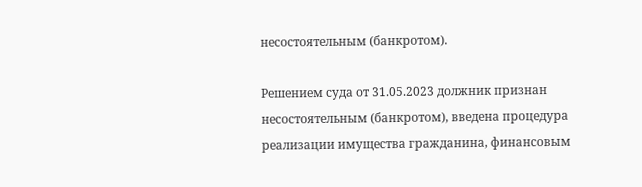несостоятельным (банкротом).

Решением суда от 31.05.2023 должник признан несостоятельным (банкротом), введена процедура реализации имущества гражданина, финансовым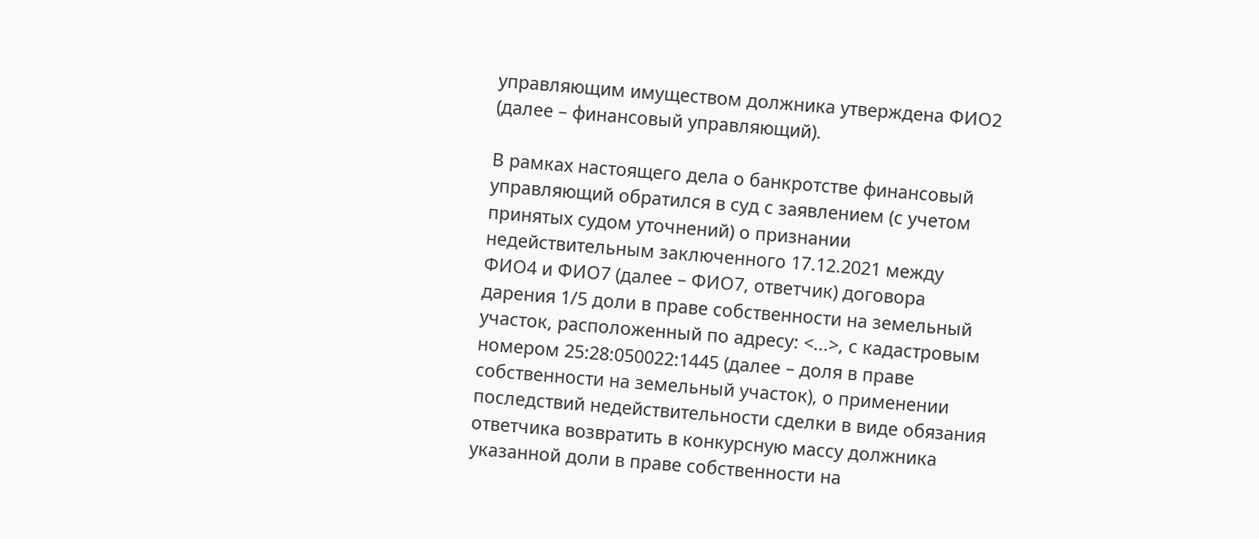управляющим имуществом должника утверждена ФИО2 (далее – финансовый управляющий).

В рамках настоящего дела о банкротстве финансовый управляющий обратился в суд с заявлением (с учетом принятых судом уточнений) о признании недействительным заключенного 17.12.2021 между ФИО4 и ФИО7 (далее – ФИО7, ответчик) договора дарения 1/5 доли в праве собственности на земельный участок, расположенный по адресу: <...>, с кадастровым номером 25:28:050022:1445 (далее – доля в праве собственности на земельный участок), о применении последствий недействительности сделки в виде обязания ответчика возвратить в конкурсную массу должника указанной доли в праве собственности на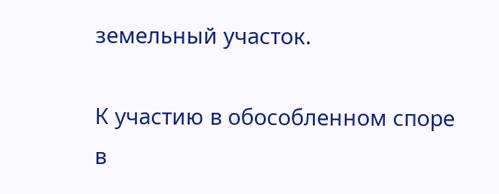земельный участок.

К участию в обособленном споре в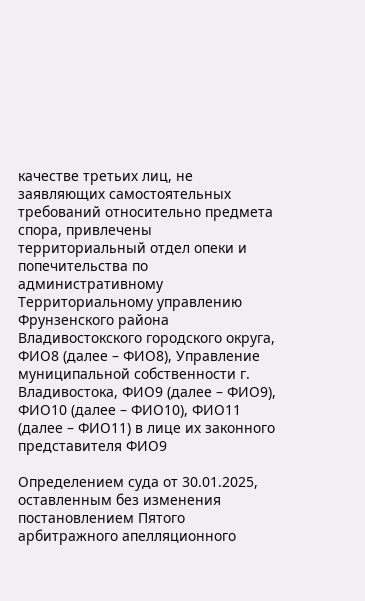качестве третьих лиц, не заявляющих самостоятельных требований относительно предмета спора, привлечены территориальный отдел опеки и попечительства по административному Территориальному управлению Фрунзенского района Владивостокского городского округа, ФИО8 (далее – ФИО8), Управление муниципальной собственности г. Владивостока, ФИО9 (далее – ФИО9), ФИО10 (далее – ФИО10), ФИО11 (далее – ФИО11) в лице их законного представителя ФИО9

Определением суда от 30.01.2025, оставленным без изменения постановлением Пятого арбитражного апелляционного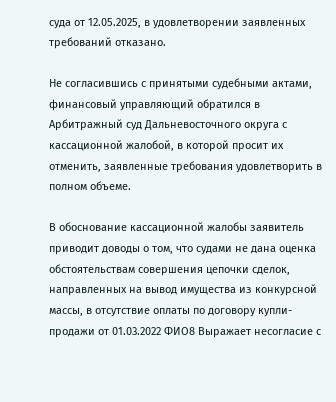суда от 12.05.2025, в удовлетворении заявленных требований отказано.

Не согласившись с принятыми судебными актами, финансовый управляющий обратился в Арбитражный суд Дальневосточного округа с кассационной жалобой, в которой просит их отменить, заявленные требования удовлетворить в полном объеме.

В обоснование кассационной жалобы заявитель приводит доводы о том, что судами не дана оценка обстоятельствам совершения цепочки сделок, направленных на вывод имущества из конкурсной массы, в отсутствие оплаты по договору купли-продажи от 01.03.2022 ФИО8 Выражает несогласие с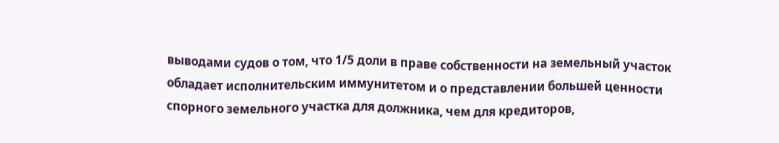выводами судов о том, что 1/5 доли в праве собственности на земельный участок обладает исполнительским иммунитетом и о представлении большей ценности спорного земельного участка для должника, чем для кредиторов,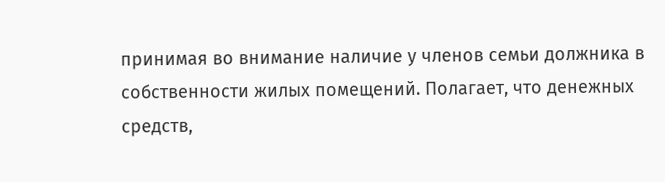принимая во внимание наличие у членов семьи должника в собственности жилых помещений. Полагает, что денежных средств,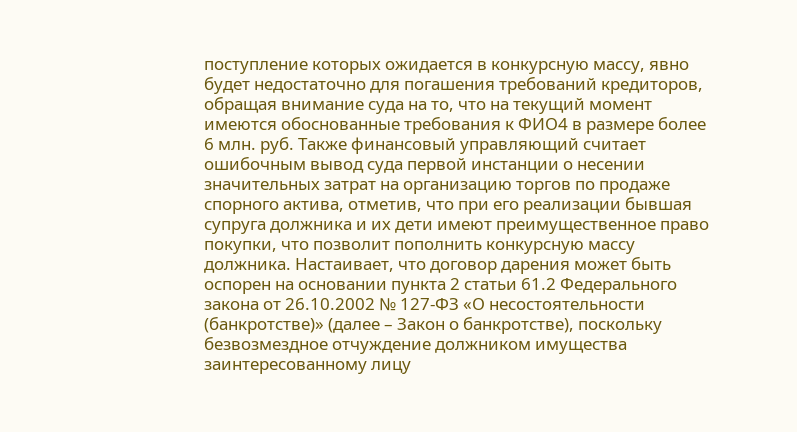поступление которых ожидается в конкурсную массу, явно будет недостаточно для погашения требований кредиторов, обращая внимание суда на то, что на текущий момент имеются обоснованные требования к ФИО4 в размере более 6 млн. руб. Также финансовый управляющий считает ошибочным вывод суда первой инстанции о несении значительных затрат на организацию торгов по продаже спорного актива, отметив, что при его реализации бывшая супруга должника и их дети имеют преимущественное право покупки, что позволит пополнить конкурсную массу должника. Настаивает, что договор дарения может быть оспорен на основании пункта 2 статьи 61.2 Федерального закона от 26.10.2002 № 127-ФЗ «О несостоятельности (банкротстве)» (далее – Закон о банкротстве), поскольку безвозмездное отчуждение должником имущества заинтересованному лицу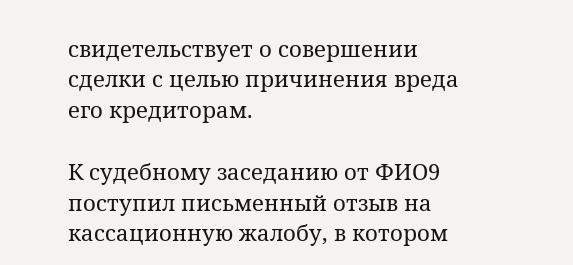свидетельствует о совершении сделки с целью причинения вреда его кредиторам.

К судебному заседанию от ФИО9 поступил письменный отзыв на кассационную жалобу, в котором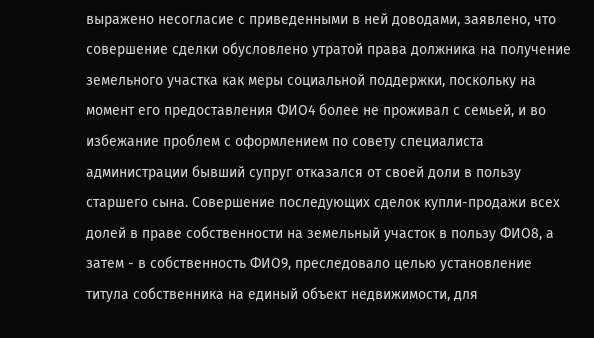выражено несогласие с приведенными в ней доводами, заявлено, что совершение сделки обусловлено утратой права должника на получение земельного участка как меры социальной поддержки, поскольку на момент его предоставления ФИО4 более не проживал с семьей, и во избежание проблем с оформлением по совету специалиста администрации бывший супруг отказался от своей доли в пользу старшего сына. Совершение последующих сделок купли-продажи всех долей в праве собственности на земельный участок в пользу ФИО8, а затем - в собственность ФИО9, преследовало целью установление титула собственника на единый объект недвижимости, для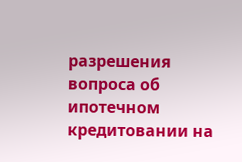разрешения вопроса об ипотечном кредитовании на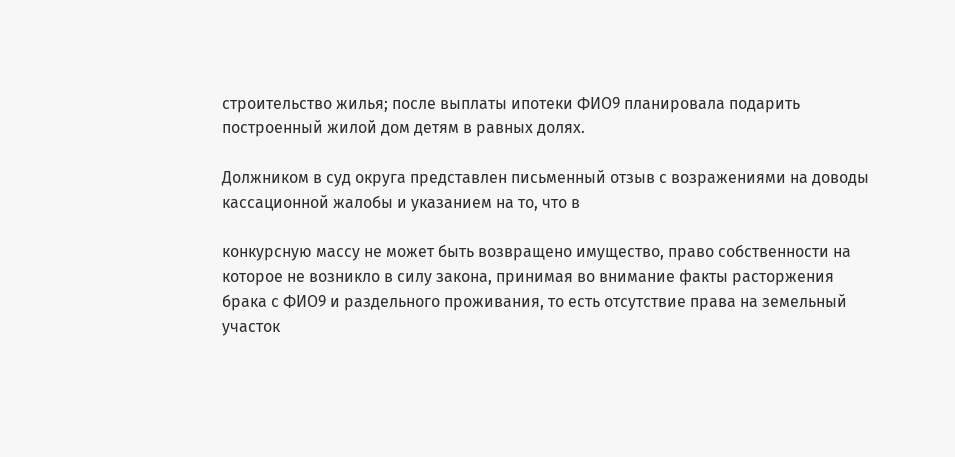строительство жилья; после выплаты ипотеки ФИО9 планировала подарить построенный жилой дом детям в равных долях.

Должником в суд округа представлен письменный отзыв с возражениями на доводы кассационной жалобы и указанием на то, что в

конкурсную массу не может быть возвращено имущество, право собственности на которое не возникло в силу закона, принимая во внимание факты расторжения брака с ФИО9 и раздельного проживания, то есть отсутствие права на земельный участок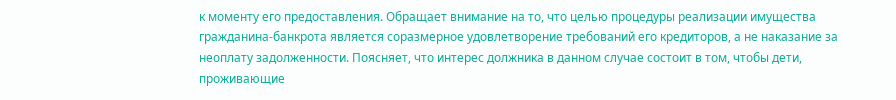к моменту его предоставления. Обращает внимание на то, что целью процедуры реализации имущества гражданина-банкрота является соразмерное удовлетворение требований его кредиторов, а не наказание за неоплату задолженности. Поясняет, что интерес должника в данном случае состоит в том, чтобы дети, проживающие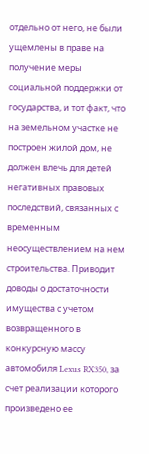отдельно от него, не были ущемлены в праве на получение меры социальной поддержки от государства, и тот факт, что на земельном участке не построен жилой дом, не должен влечь для детей негативных правовых последствий, связанных с временным неосуществлением на нем строительства. Приводит доводы о достаточности имущества с учетом возвращенного в конкурсную массу автомобиля Lexus RX350, за счет реализации которого произведено ее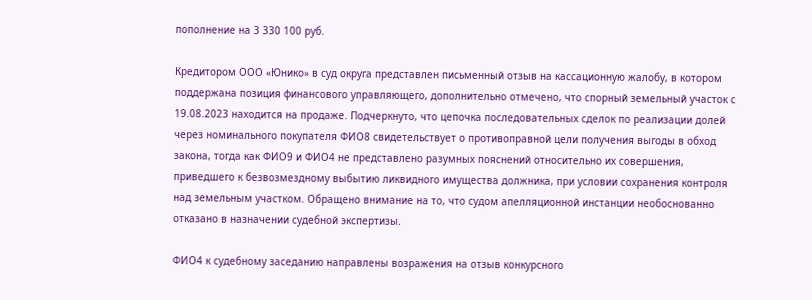пополнение на 3 330 100 руб.

Кредитором ООО «Юнико» в суд округа представлен письменный отзыв на кассационную жалобу, в котором поддержана позиция финансового управляющего, дополнительно отмечено, что спорный земельный участок с 19.08.2023 находится на продаже. Подчеркнуто, что цепочка последовательных сделок по реализации долей через номинального покупателя ФИО8 свидетельствует о противоправной цели получения выгоды в обход закона, тогда как ФИО9 и ФИО4 не представлено разумных пояснений относительно их совершения, приведшего к безвозмездному выбытию ликвидного имущества должника, при условии сохранения контроля над земельным участком. Обращено внимание на то, что судом апелляционной инстанции необоснованно отказано в назначении судебной экспертизы.

ФИО4 к судебному заседанию направлены возражения на отзыв конкурсного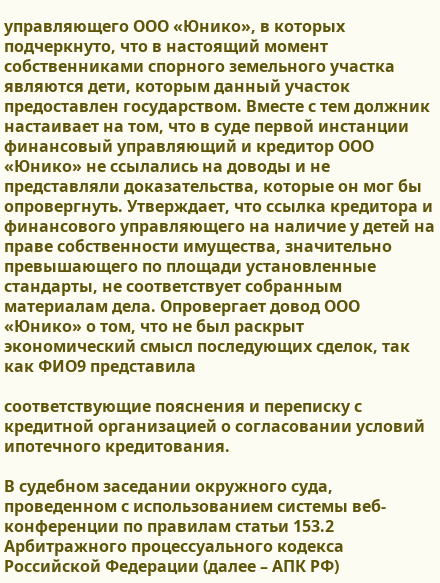управляющего ООО «Юнико», в которых подчеркнуто, что в настоящий момент собственниками спорного земельного участка являются дети, которым данный участок предоставлен государством. Вместе с тем должник настаивает на том, что в суде первой инстанции финансовый управляющий и кредитор ООО «Юнико» не ссылались на доводы и не представляли доказательства, которые он мог бы опровергнуть. Утверждает, что ссылка кредитора и финансового управляющего на наличие у детей на праве собственности имущества, значительно превышающего по площади установленные стандарты, не соответствует собранным материалам дела. Опровергает довод ООО «Юнико» о том, что не был раскрыт экономический смысл последующих сделок, так как ФИО9 представила

соответствующие пояснения и переписку с кредитной организацией о согласовании условий ипотечного кредитования.

В судебном заседании окружного суда, проведенном с использованием системы веб-конференции по правилам статьи 153.2 Арбитражного процессуального кодекса Российской Федерации (далее – АПК РФ)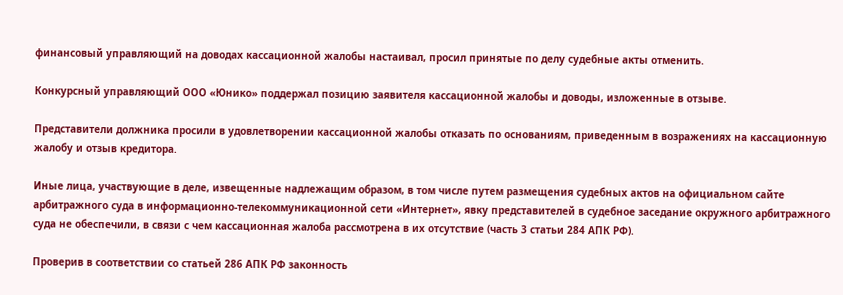финансовый управляющий на доводах кассационной жалобы настаивал, просил принятые по делу судебные акты отменить.

Конкурсный управляющий ООО «Юнико» поддержал позицию заявителя кассационной жалобы и доводы, изложенные в отзыве.

Представители должника просили в удовлетворении кассационной жалобы отказать по основаниям, приведенным в возражениях на кассационную жалобу и отзыв кредитора.

Иные лица, участвующие в деле, извещенные надлежащим образом, в том числе путем размещения судебных актов на официальном сайте арбитражного суда в информационно-телекоммуникационной сети «Интернет», явку представителей в судебное заседание окружного арбитражного суда не обеспечили, в связи с чем кассационная жалоба рассмотрена в их отсутствие (часть 3 статьи 284 АПК РФ).

Проверив в соответствии со статьей 286 АПК РФ законность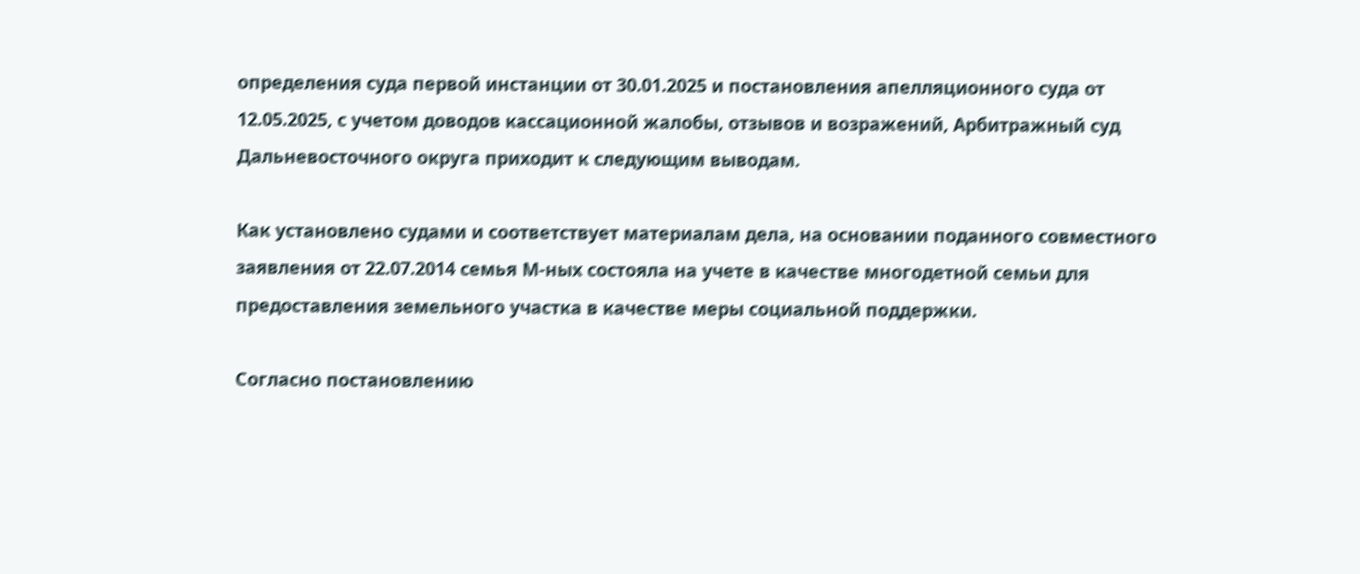определения суда первой инстанции от 30.01.2025 и постановления апелляционного суда от 12.05.2025, с учетом доводов кассационной жалобы, отзывов и возражений, Арбитражный суд Дальневосточного округа приходит к следующим выводам.

Как установлено судами и соответствует материалам дела, на основании поданного совместного заявления от 22.07.2014 семья М-ных состояла на учете в качестве многодетной семьи для предоставления земельного участка в качестве меры социальной поддержки.

Согласно постановлению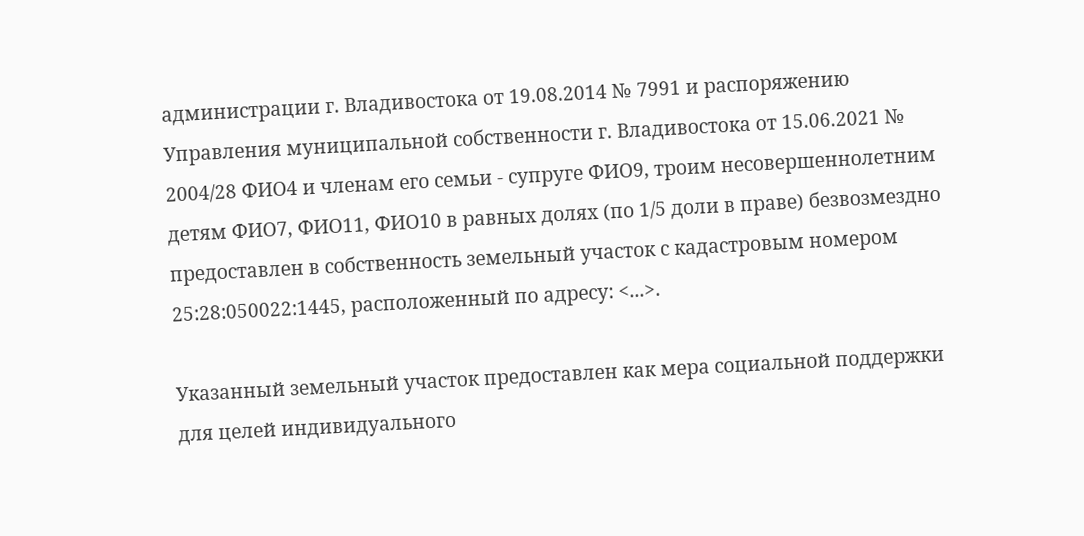администрации г. Владивостока от 19.08.2014 № 7991 и распоряжению Управления муниципальной собственности г. Владивостока от 15.06.2021 № 2004/28 ФИО4 и членам его семьи - супруге ФИО9, троим несовершеннолетним детям ФИО7, ФИО11, ФИО10 в равных долях (по 1/5 доли в праве) безвозмездно предоставлен в собственность земельный участок с кадастровым номером 25:28:050022:1445, расположенный по адресу: <...>.

Указанный земельный участок предоставлен как мера социальной поддержки для целей индивидуального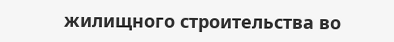жилищного строительства во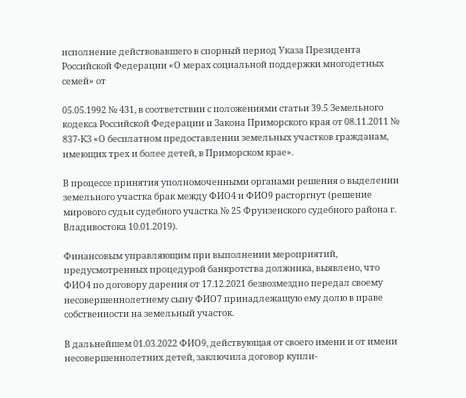исполнение действовавшего в спорный период Указа Президента Российской Федерации «О мерах социальной поддержки многодетных семей» от

05.05.1992 № 431, в соответствии с положениями статьи 39.5 Земельного кодекса Российской Федерации и Закона Приморского края от 08.11.2011 № 837-КЗ «О бесплатном предоставлении земельных участков гражданам, имеющих трех и более детей, в Приморском крае».

В процессе принятия уполномоченными органами решения о выделении земельного участка брак между ФИО4 и ФИО9 расторгнут (решение мирового судьи судебного участка № 25 Фрунзенского судебного района г. Владивостока 10.01.2019).

Финансовым управляющим при выполнении мероприятий, предусмотренных процедурой банкротства должника, выявлено, что ФИО4 по договору дарения от 17.12.2021 безвозмездно передал своему несовершеннолетнему сыну ФИО7 принадлежащую ему долю в праве собственности на земельный участок.

В дальнейшем 01.03.2022 ФИО9, действующая от своего имени и от имени несовершеннолетних детей, заключила договор купли-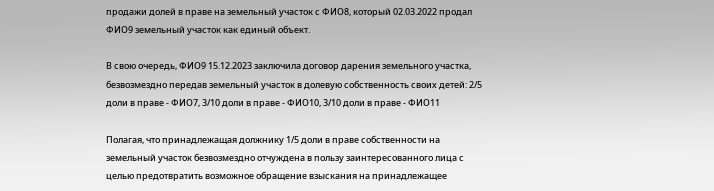продажи долей в праве на земельный участок с ФИО8, который 02.03.2022 продал ФИО9 земельный участок как единый объект.

В свою очередь, ФИО9 15.12.2023 заключила договор дарения земельного участка, безвозмездно передав земельный участок в долевую собственность своих детей: 2/5 доли в праве - ФИО7, 3/10 доли в праве - ФИО10, 3/10 доли в праве - ФИО11

Полагая, что принадлежащая должнику 1/5 доли в праве собственности на земельный участок безвозмездно отчуждена в пользу заинтересованного лица с целью предотвратить возможное обращение взыскания на принадлежащее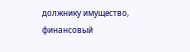должнику имущество, финансовый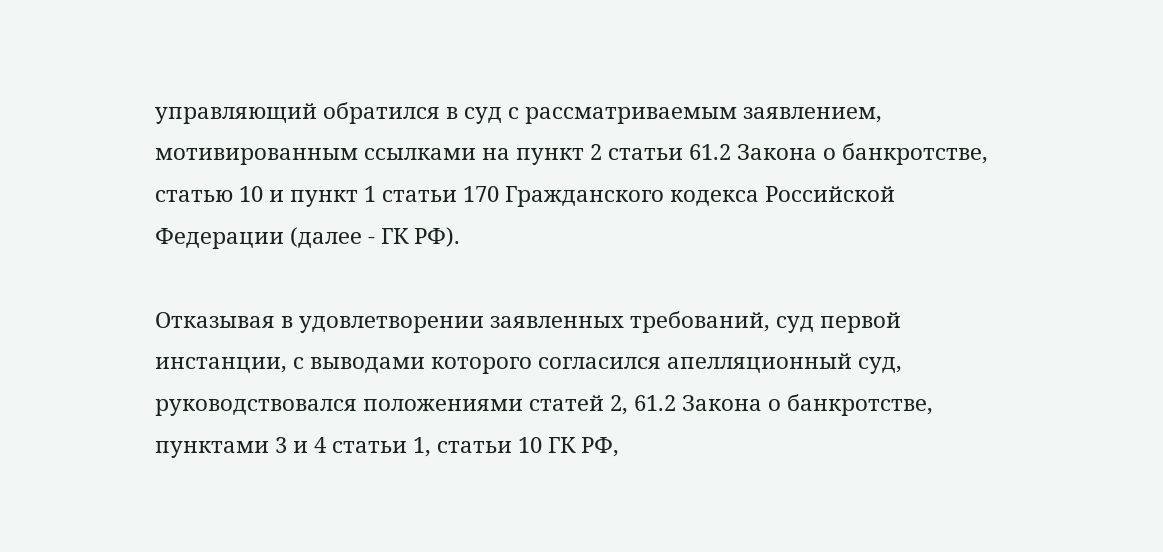управляющий обратился в суд с рассматриваемым заявлением, мотивированным ссылками на пункт 2 статьи 61.2 Закона о банкротстве, статью 10 и пункт 1 статьи 170 Гражданского кодекса Российской Федерации (далее - ГК РФ).

Отказывая в удовлетворении заявленных требований, суд первой инстанции, с выводами которого согласился апелляционный суд, руководствовался положениями статей 2, 61.2 Закона о банкротстве, пунктами 3 и 4 статьи 1, статьи 10 ГК РФ,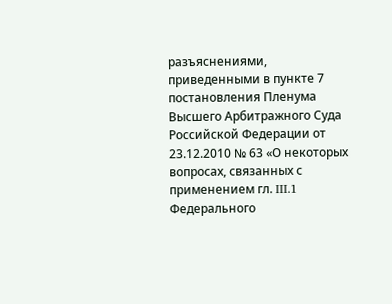разъяснениями, приведенными в пункте 7 постановления Пленума Высшего Арбитражного Суда Российской Федерации от 23.12.2010 № 63 «О некоторых вопросах, связанных с применением гл. III.1 Федерального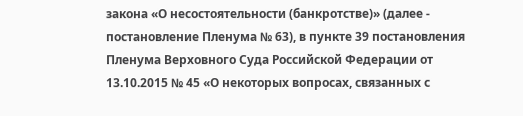закона «О несостоятельности (банкротстве)» (далее - постановление Пленума № 63), в пункте 39 постановления Пленума Верховного Суда Российской Федерации от 13.10.2015 № 45 «О некоторых вопросах, связанных с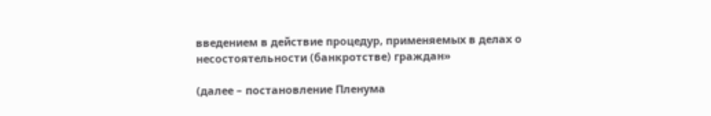введением в действие процедур, применяемых в делах о несостоятельности (банкротстве) граждан»

(далее – постановление Пленума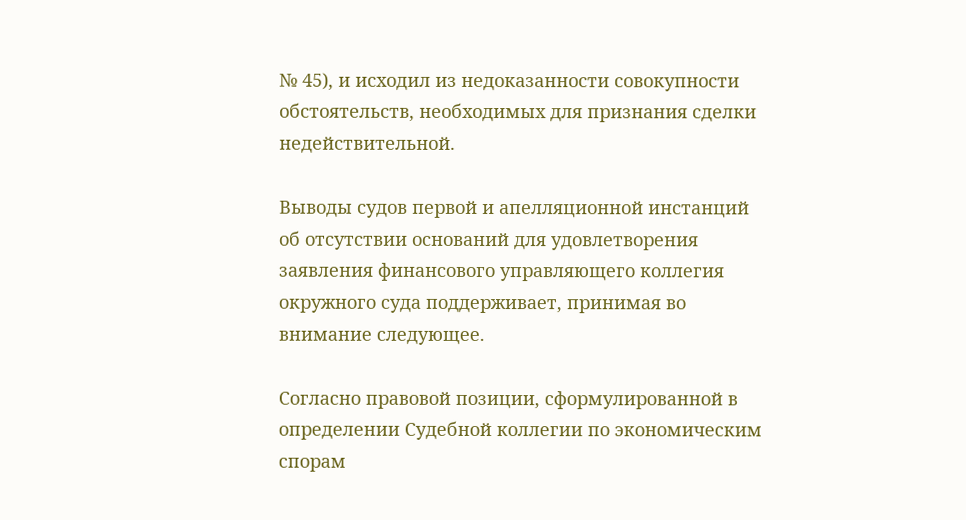№ 45), и исходил из недоказанности совокупности обстоятельств, необходимых для признания сделки недействительной.

Выводы судов первой и апелляционной инстанций об отсутствии оснований для удовлетворения заявления финансового управляющего коллегия окружного суда поддерживает, принимая во внимание следующее.

Согласно правовой позиции, сформулированной в определении Судебной коллегии по экономическим спорам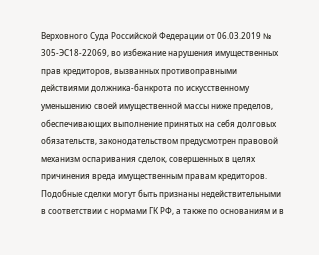Верховного Суда Российской Федерации от 06.03.2019 № 305-ЭС18-22069, во избежание нарушения имущественных прав кредиторов, вызванных противоправными действиями должника-банкрота по искусственному уменьшению своей имущественной массы ниже пределов, обеспечивающих выполнение принятых на себя долговых обязательств, законодательством предусмотрен правовой механизм оспаривания сделок, совершенных в целях причинения вреда имущественным правам кредиторов. Подобные сделки могут быть признаны недействительными в соответствии с нормами ГК РФ, а также по основаниям и в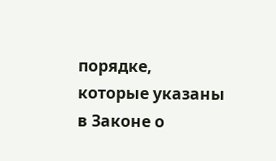порядке, которые указаны в Законе о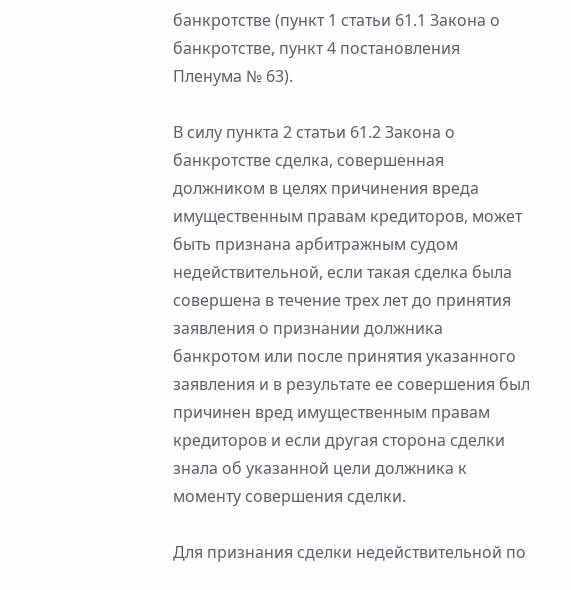банкротстве (пункт 1 статьи 61.1 Закона о банкротстве, пункт 4 постановления Пленума № 63).

В силу пункта 2 статьи 61.2 Закона о банкротстве сделка, совершенная должником в целях причинения вреда имущественным правам кредиторов, может быть признана арбитражным судом недействительной, если такая сделка была совершена в течение трех лет до принятия заявления о признании должника банкротом или после принятия указанного заявления и в результате ее совершения был причинен вред имущественным правам кредиторов и если другая сторона сделки знала об указанной цели должника к моменту совершения сделки.

Для признания сделки недействительной по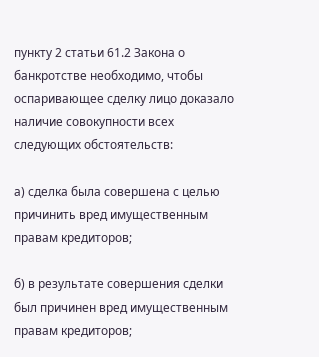пункту 2 статьи 61.2 Закона о банкротстве необходимо, чтобы оспаривающее сделку лицо доказало наличие совокупности всех следующих обстоятельств:

а) сделка была совершена с целью причинить вред имущественным правам кредиторов;

б) в результате совершения сделки был причинен вред имущественным правам кредиторов;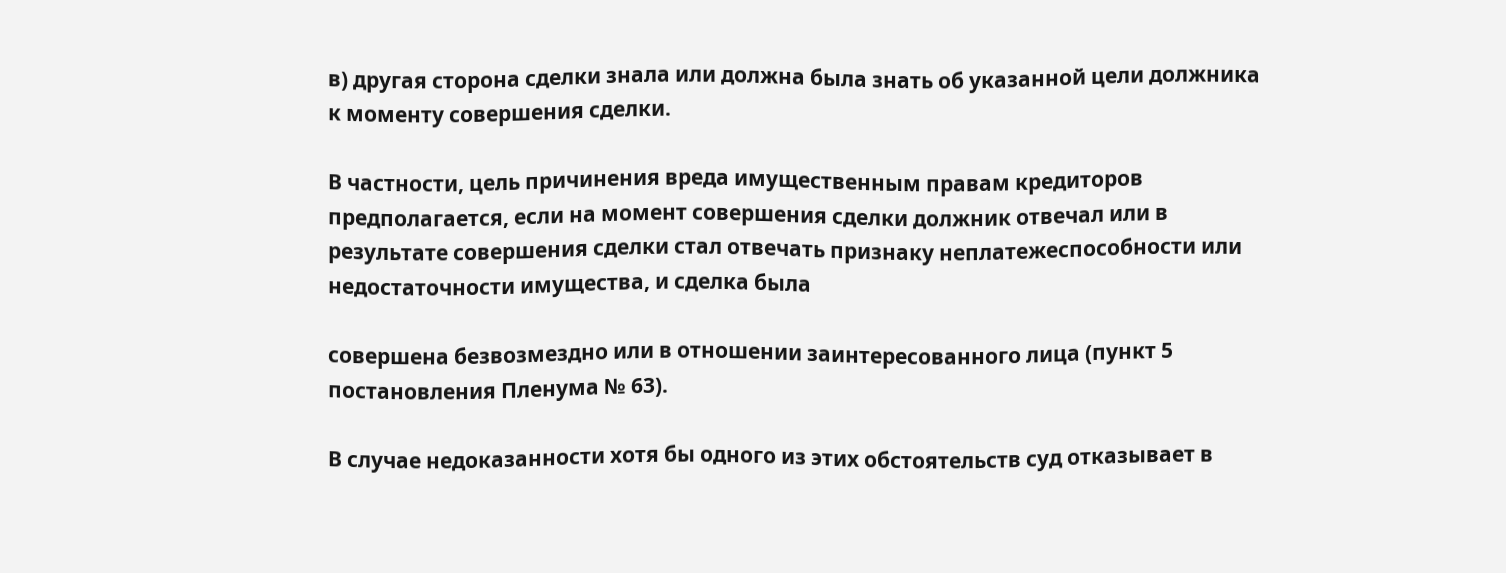в) другая сторона сделки знала или должна была знать об указанной цели должника к моменту совершения сделки.

В частности, цель причинения вреда имущественным правам кредиторов предполагается, если на момент совершения сделки должник отвечал или в результате совершения сделки стал отвечать признаку неплатежеспособности или недостаточности имущества, и сделка была

совершена безвозмездно или в отношении заинтересованного лица (пункт 5 постановления Пленума № 63).

В случае недоказанности хотя бы одного из этих обстоятельств суд отказывает в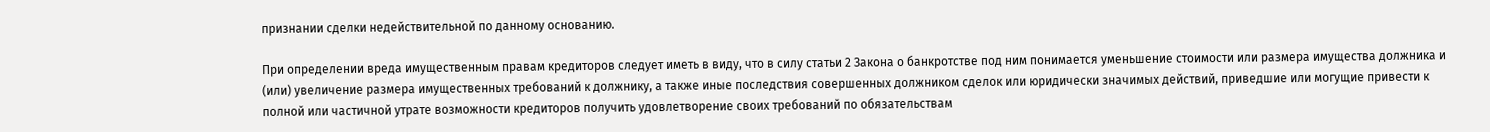признании сделки недействительной по данному основанию.

При определении вреда имущественным правам кредиторов следует иметь в виду, что в силу статьи 2 Закона о банкротстве под ним понимается уменьшение стоимости или размера имущества должника и (или) увеличение размера имущественных требований к должнику, а также иные последствия совершенных должником сделок или юридически значимых действий, приведшие или могущие привести к полной или частичной утрате возможности кредиторов получить удовлетворение своих требований по обязательствам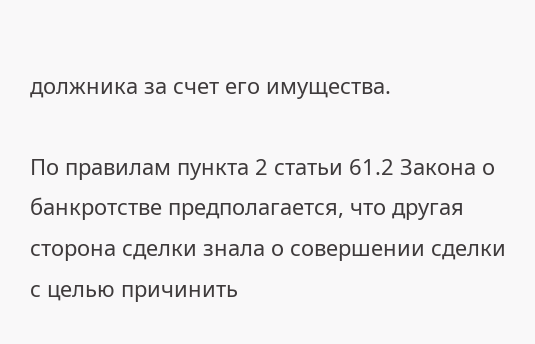должника за счет его имущества.

По правилам пункта 2 статьи 61.2 Закона о банкротстве предполагается, что другая сторона сделки знала о совершении сделки с целью причинить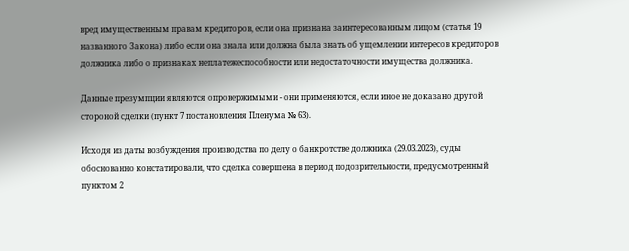вред имущественным правам кредиторов, если она признана заинтересованным лицом (статья 19 названного Закона) либо если она знала или должна была знать об ущемлении интересов кредиторов должника либо о признаках неплатежеспособности или недостаточности имущества должника.

Данные презумпции являются опровержимыми - они применяются, если иное не доказано другой стороной сделки (пункт 7 постановления Пленума № 63).

Исходя из даты возбуждения производства по делу о банкротстве должника (29.03.2023), суды обоснованно констатировали, что сделка совершена в период подозрительности, предусмотренный пунктом 2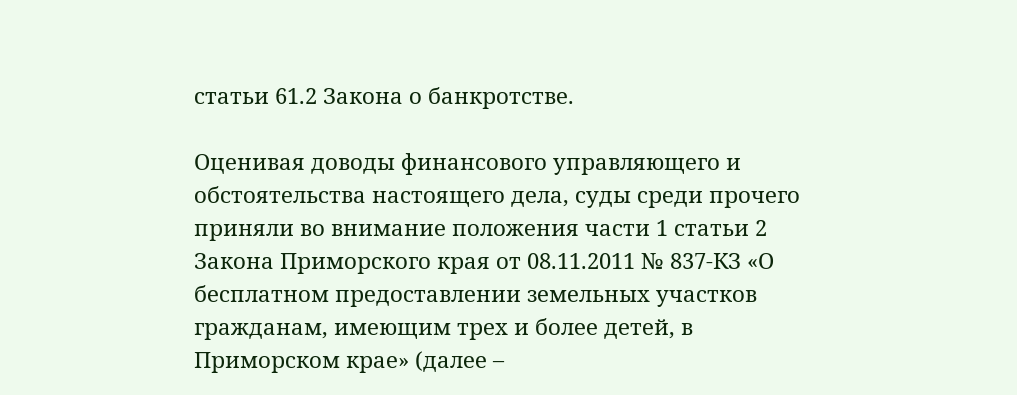статьи 61.2 Закона о банкротстве.

Оценивая доводы финансового управляющего и обстоятельства настоящего дела, суды среди прочего приняли во внимание положения части 1 статьи 2 Закона Приморского края от 08.11.2011 № 837-КЗ «О бесплатном предоставлении земельных участков гражданам, имеющим трех и более детей, в Приморском крае» (далее –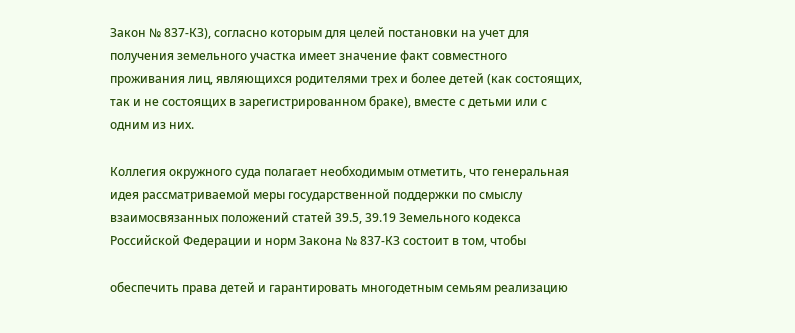Закон № 837-КЗ), согласно которым для целей постановки на учет для получения земельного участка имеет значение факт совместного проживания лиц, являющихся родителями трех и более детей (как состоящих, так и не состоящих в зарегистрированном браке), вместе с детьми или с одним из них.

Коллегия окружного суда полагает необходимым отметить, что генеральная идея рассматриваемой меры государственной поддержки по смыслу взаимосвязанных положений статей 39.5, 39.19 Земельного кодекса Российской Федерации и норм Закона № 837-КЗ состоит в том, чтобы

обеспечить права детей и гарантировать многодетным семьям реализацию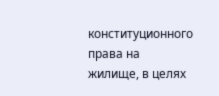конституционного права на жилище, в целях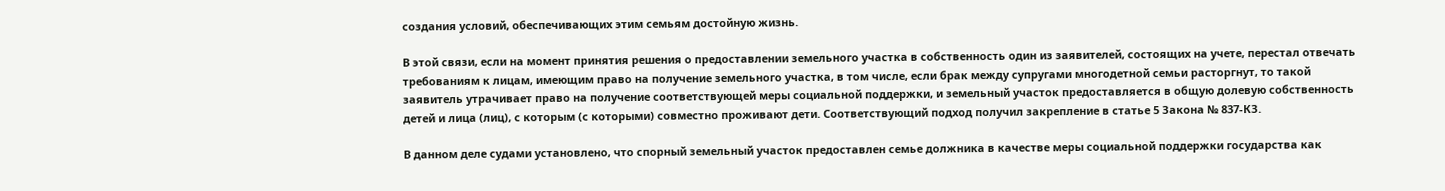создания условий, обеспечивающих этим семьям достойную жизнь.

В этой связи, если на момент принятия решения о предоставлении земельного участка в собственность один из заявителей, состоящих на учете, перестал отвечать требованиям к лицам, имеющим право на получение земельного участка, в том числе, если брак между супругами многодетной семьи расторгнут, то такой заявитель утрачивает право на получение соответствующей меры социальной поддержки, и земельный участок предоставляется в общую долевую собственность детей и лица (лиц), с которым (с которыми) совместно проживают дети. Соответствующий подход получил закрепление в статье 5 Закона № 837-КЗ.

В данном деле судами установлено, что спорный земельный участок предоставлен семье должника в качестве меры социальной поддержки государства как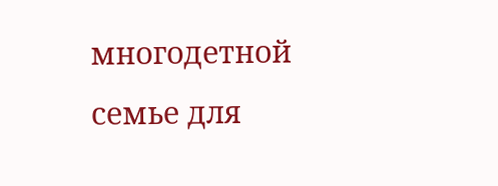многодетной семье для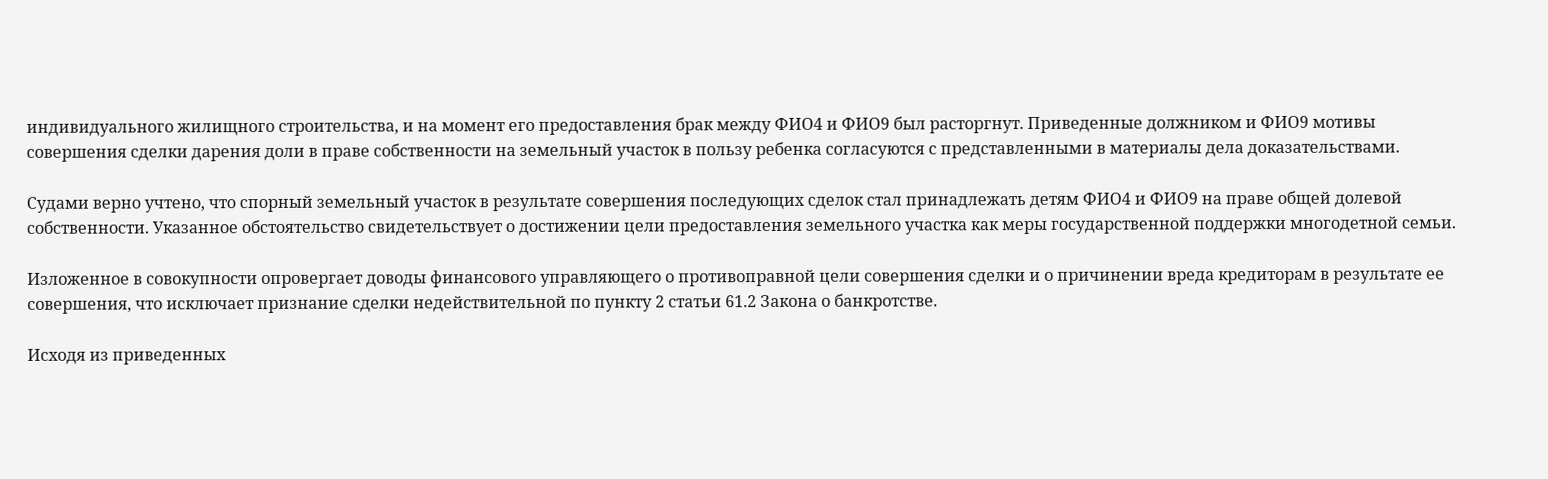индивидуального жилищного строительства, и на момент его предоставления брак между ФИО4 и ФИО9 был расторгнут. Приведенные должником и ФИО9 мотивы совершения сделки дарения доли в праве собственности на земельный участок в пользу ребенка согласуются с представленными в материалы дела доказательствами.

Судами верно учтено, что спорный земельный участок в результате совершения последующих сделок стал принадлежать детям ФИО4 и ФИО9 на праве общей долевой собственности. Указанное обстоятельство свидетельствует о достижении цели предоставления земельного участка как меры государственной поддержки многодетной семьи.

Изложенное в совокупности опровергает доводы финансового управляющего о противоправной цели совершения сделки и о причинении вреда кредиторам в результате ее совершения, что исключает признание сделки недействительной по пункту 2 статьи 61.2 Закона о банкротстве.

Исходя из приведенных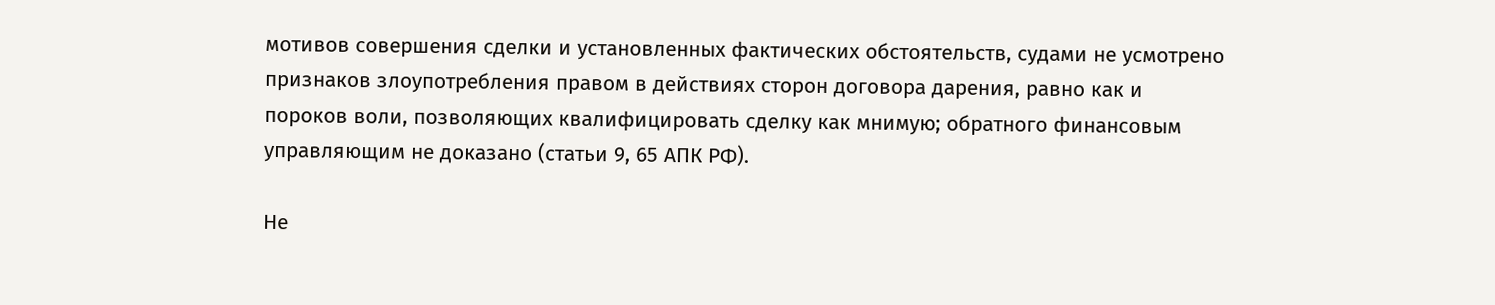мотивов совершения сделки и установленных фактических обстоятельств, судами не усмотрено признаков злоупотребления правом в действиях сторон договора дарения, равно как и пороков воли, позволяющих квалифицировать сделку как мнимую; обратного финансовым управляющим не доказано (статьи 9, 65 АПК РФ).

Не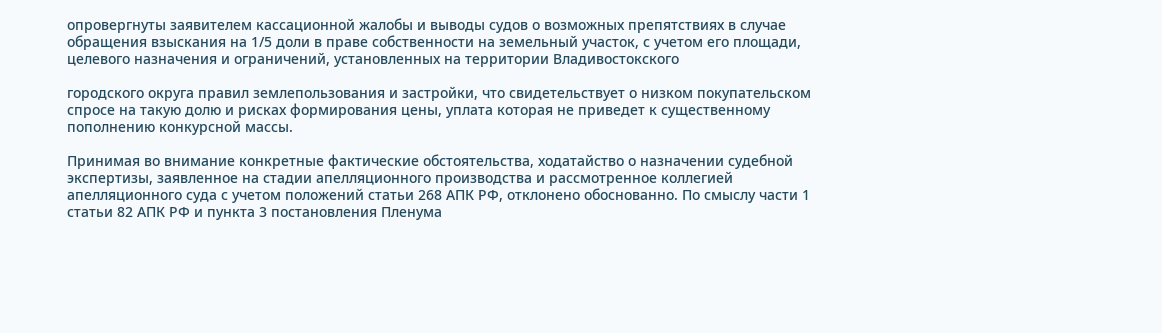опровергнуты заявителем кассационной жалобы и выводы судов о возможных препятствиях в случае обращения взыскания на 1/5 доли в праве собственности на земельный участок, с учетом его площади, целевого назначения и ограничений, установленных на территории Владивостокского

городского округа правил землепользования и застройки, что свидетельствует о низком покупательском спросе на такую долю и рисках формирования цены, уплата которая не приведет к существенному пополнению конкурсной массы.

Принимая во внимание конкретные фактические обстоятельства, ходатайство о назначении судебной экспертизы, заявленное на стадии апелляционного производства и рассмотренное коллегией апелляционного суда с учетом положений статьи 268 АПК РФ, отклонено обоснованно. По смыслу части 1 статьи 82 АПК РФ и пункта 3 постановления Пленума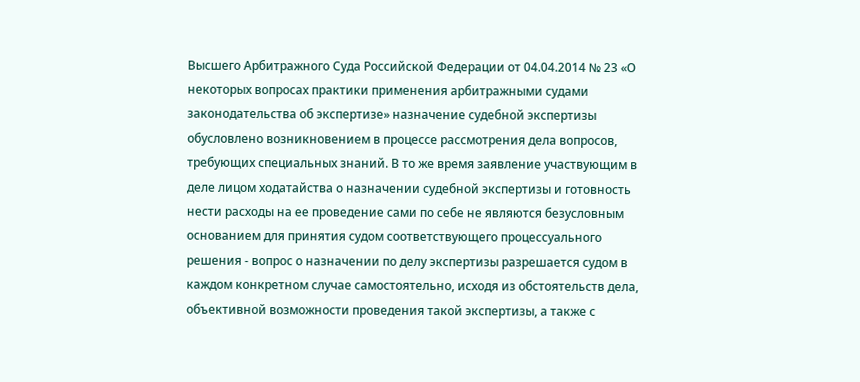Высшего Арбитражного Суда Российской Федерации от 04.04.2014 № 23 «О некоторых вопросах практики применения арбитражными судами законодательства об экспертизе» назначение судебной экспертизы обусловлено возникновением в процессе рассмотрения дела вопросов, требующих специальных знаний. В то же время заявление участвующим в деле лицом ходатайства о назначении судебной экспертизы и готовность нести расходы на ее проведение сами по себе не являются безусловным основанием для принятия судом соответствующего процессуального решения - вопрос о назначении по делу экспертизы разрешается судом в каждом конкретном случае самостоятельно, исходя из обстоятельств дела, объективной возможности проведения такой экспертизы, а также с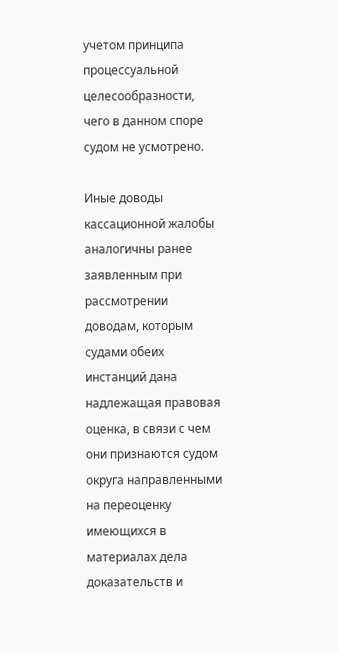учетом принципа процессуальной целесообразности, чего в данном споре судом не усмотрено.

Иные доводы кассационной жалобы аналогичны ранее заявленным при рассмотрении доводам, которым судами обеих инстанций дана надлежащая правовая оценка, в связи с чем они признаются судом округа направленными на переоценку имеющихся в материалах дела доказательств и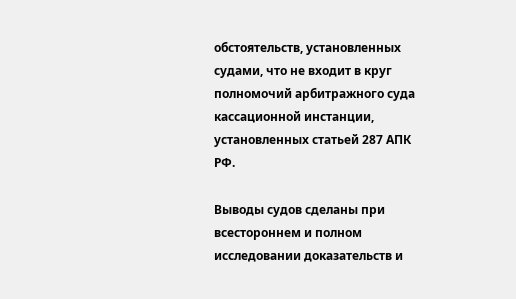обстоятельств, установленных судами, что не входит в круг полномочий арбитражного суда кассационной инстанции, установленных статьей 287 АПК РФ.

Выводы судов сделаны при всестороннем и полном исследовании доказательств и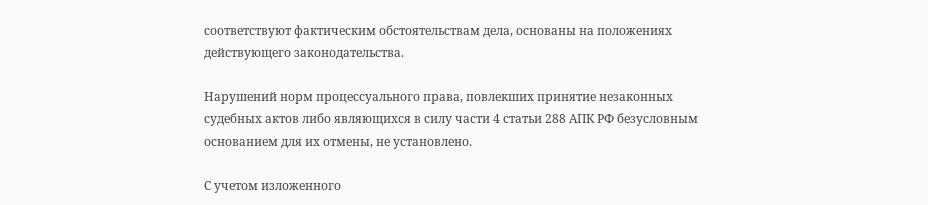соответствуют фактическим обстоятельствам дела, основаны на положениях действующего законодательства.

Нарушений норм процессуального права, повлекших принятие незаконных судебных актов либо являющихся в силу части 4 статьи 288 АПК РФ безусловным основанием для их отмены, не установлено.

С учетом изложенного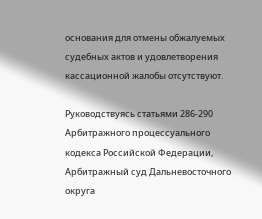основания для отмены обжалуемых судебных актов и удовлетворения кассационной жалобы отсутствуют.

Руководствуясь статьями 286-290 Арбитражного процессуального кодекса Российской Федерации, Арбитражный суд Дальневосточного округа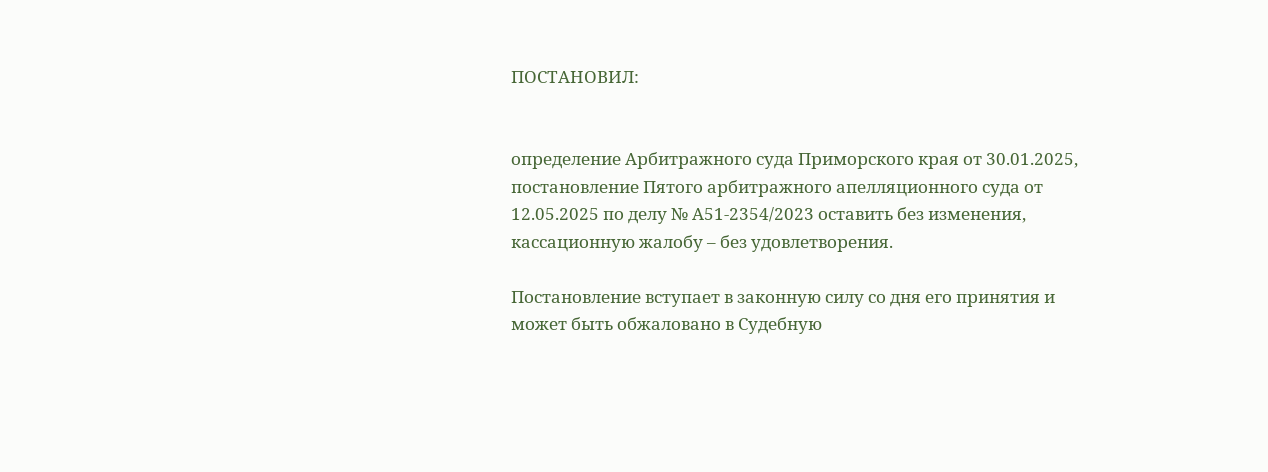ПОСТАНОВИЛ:


определение Арбитражного суда Приморского края от 30.01.2025, постановление Пятого арбитражного апелляционного суда от 12.05.2025 по делу № А51-2354/2023 оставить без изменения, кассационную жалобу – без удовлетворения.

Постановление вступает в законную силу со дня его принятия и может быть обжаловано в Судебную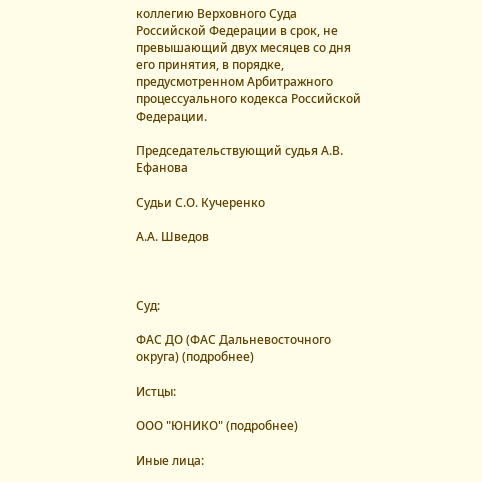коллегию Верховного Суда Российской Федерации в срок, не превышающий двух месяцев со дня его принятия, в порядке, предусмотренном Арбитражного процессуального кодекса Российской Федерации.

Председательствующий судья А.В. Ефанова

Судьи С.О. Кучеренко

А.А. Шведов



Суд:

ФАС ДО (ФАС Дальневосточного округа) (подробнее)

Истцы:

ООО "ЮНИКО" (подробнее)

Иные лица: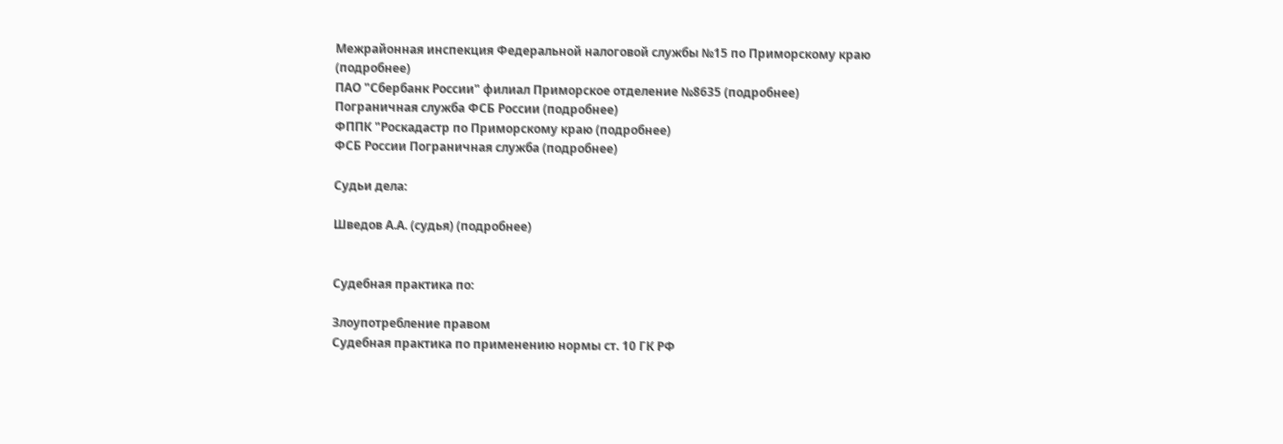Межрайонная инспекция Федеральной налоговой службы №15 по Приморскому краю (подробнее)
ПАО "Сбербанк России" филиал Приморское отделение №8635 (подробнее)
Пограничная служба ФСБ России (подробнее)
ФППК "Роскадастр по Приморскому краю (подробнее)
ФСБ России Пограничная служба (подробнее)

Судьи дела:

Шведов А.А. (судья) (подробнее)


Судебная практика по:

Злоупотребление правом
Судебная практика по применению нормы ст. 10 ГК РФ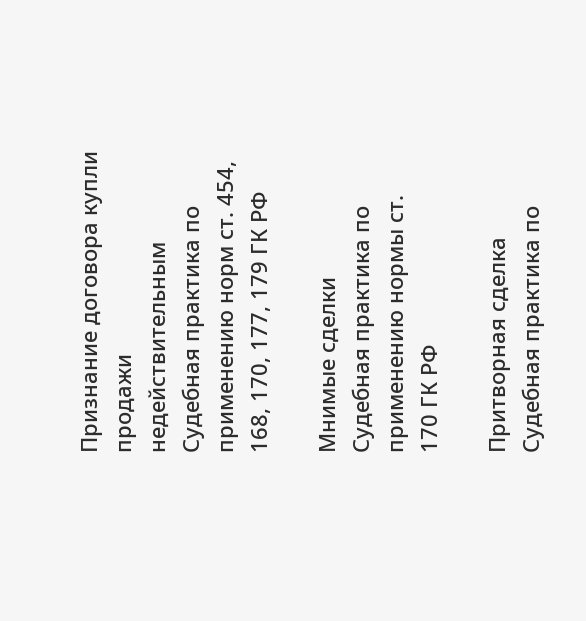Признание договора купли продажи недействительным
Судебная практика по применению норм ст. 454, 168, 170, 177, 179 ГК РФ

Мнимые сделки
Судебная практика по применению нормы ст. 170 ГК РФ

Притворная сделка
Судебная практика по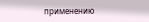применению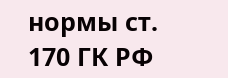нормы ст. 170 ГК РФ